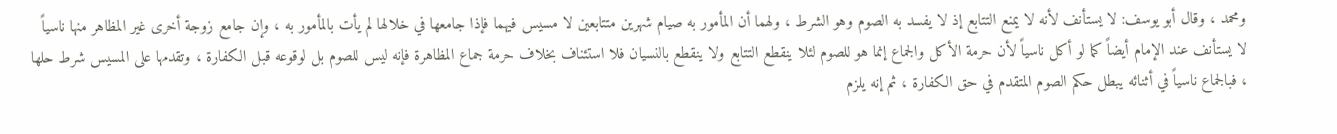ومحمد ، وقال أبو يوسف: لا يستأنف لأنه لا يمنع التتابع إذ لا يفسد به الصوم وهو الشرط ، ولهما أن المأمور به صيام شهرين متتابعين لا مسيس فيهما فإذا جامعها في خلالها لم يأت بالمأمور به ، وإن جامع زوجة أخرى غير المظاهر منها ناسياً لا يستأنف عند الإمام أيضاً كما لو أكل ناسياً لأن حرمة الأكل والجماع إنما هو للصوم لئلا ينقطع التتابع ولا ينقطع بالنسيان فلا استئناف بخلاف حرمة جماع المظاهرة فإنه ليس للصوم بل لوقوعه قبل الكفارة ، وتقدمها على المسيس شرط حلها ، فبالجماع ناسياً في أثنائه يبطل حكم الصوم المتقدم في حق الكفارة ، ثم إنه يلزم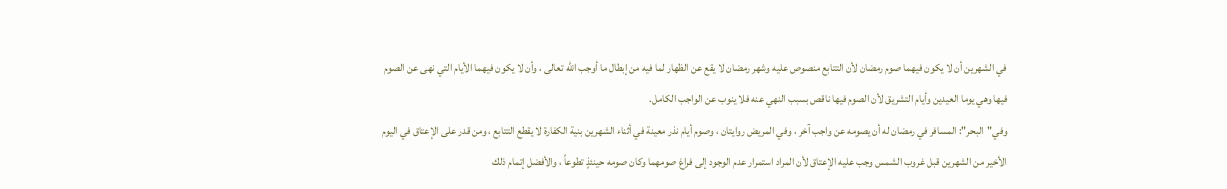في الشهرين أن لا يكون فيهما صوم رمضان لأن التتابع منصوص عليه وشهر رمضان لا يقع عن الظهار لما فيه من إبطال ما أوجب الله تعالى ، وأن لا يكون فيهما الأيام التي نهى عن الصوم فيها وهي يوما العيدين وأيام التشريق لأن الصوم فيها ناقص بسبب النهي عنه فلا ينوب عن الواجب الكامل.
وفي"البحر": المسافر في رمضان له أن يصومه عن واجب آخر ، وفي المريض روايتان ، وصوم أيام نذر معينة في أثناء الشهرين بنية الكفارة لا يقطع التتابع ، ومن قدر على الإعتاق في اليوم الأخير من الشهرين قبل غروب الشمس وجب عليه الإعتاق لأن المراد استمرار عدم الوجود إلى فراغ صومهما وكان صومه حينئذٍ تطوعاً ، والأفضل إتمام ذلك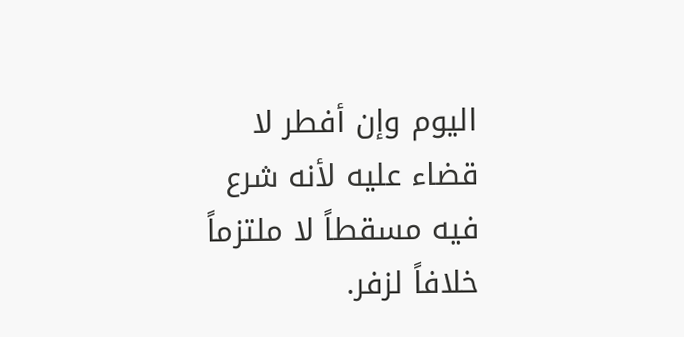اليوم وإن أفطر لا قضاء عليه لأنه شرع فيه مسقطاً لا ملتزماً خلافاً لزفر.